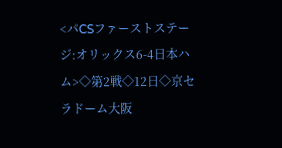<パCSファーストステージ:オリックス6-4日本ハム>◇第2戦◇12日◇京セラドーム大阪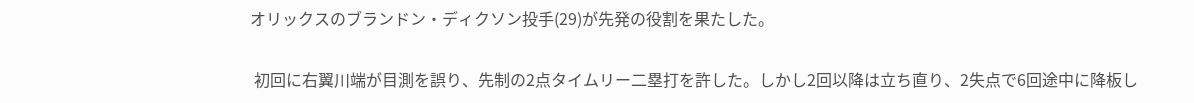オリックスのブランドン・ディクソン投手(29)が先発の役割を果たした。

 初回に右翼川端が目測を誤り、先制の2点タイムリー二塁打を許した。しかし2回以降は立ち直り、2失点で6回途中に降板し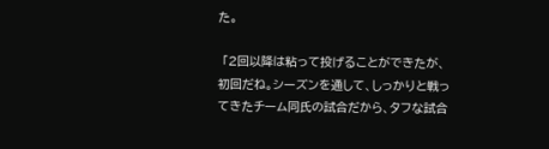た。

 「2回以降は粘って投げることができたが、初回だね。シーズンを通して、しっかりと戦ってきたチーム同氏の試合だから、タフな試合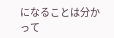になることは分かって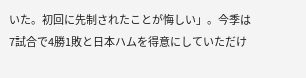いた。初回に先制されたことが悔しい」。今季は7試合で4勝1敗と日本ハムを得意にしていただけ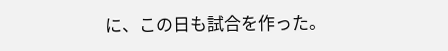に、この日も試合を作った。